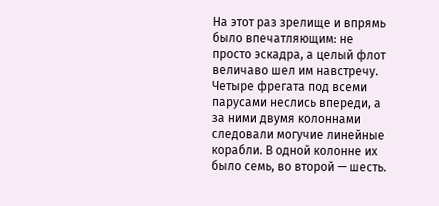На этот раз зрелище и впрямь было впечатляющим: не просто эскадра, а целый флот величаво шел им навстречу. Четыре фрегата под всеми парусами неслись впереди, а за ними двумя колоннами следовали могучие линейные корабли. В одной колонне их было семь, во второй — шесть.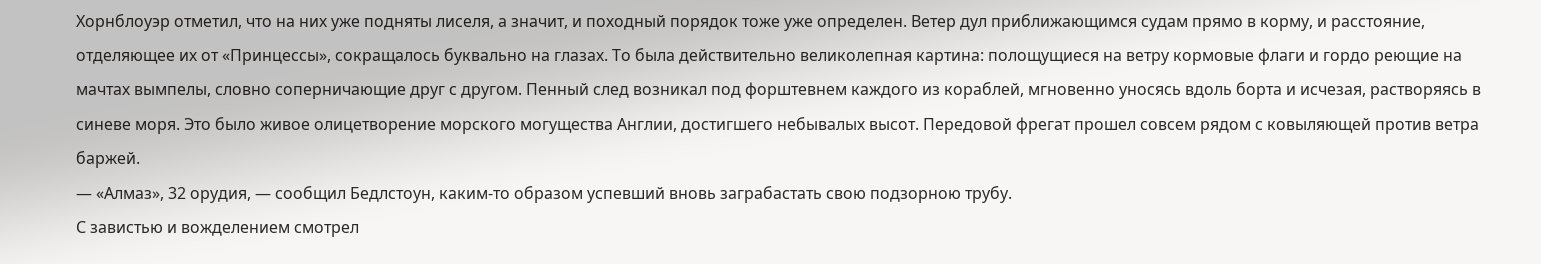Хорнблоуэр отметил, что на них уже подняты лиселя, а значит, и походный порядок тоже уже определен. Ветер дул приближающимся судам прямо в корму, и расстояние, отделяющее их от «Принцессы», сокращалось буквально на глазах. То была действительно великолепная картина: полощущиеся на ветру кормовые флаги и гордо реющие на мачтах вымпелы, словно соперничающие друг с другом. Пенный след возникал под форштевнем каждого из кораблей, мгновенно уносясь вдоль борта и исчезая, растворяясь в синеве моря. Это было живое олицетворение морского могущества Англии, достигшего небывалых высот. Передовой фрегат прошел совсем рядом с ковыляющей против ветра баржей.
— «Алмаз», 32 орудия, — сообщил Бедлстоун, каким-то образом успевший вновь заграбастать свою подзорною трубу.
С завистью и вожделением смотрел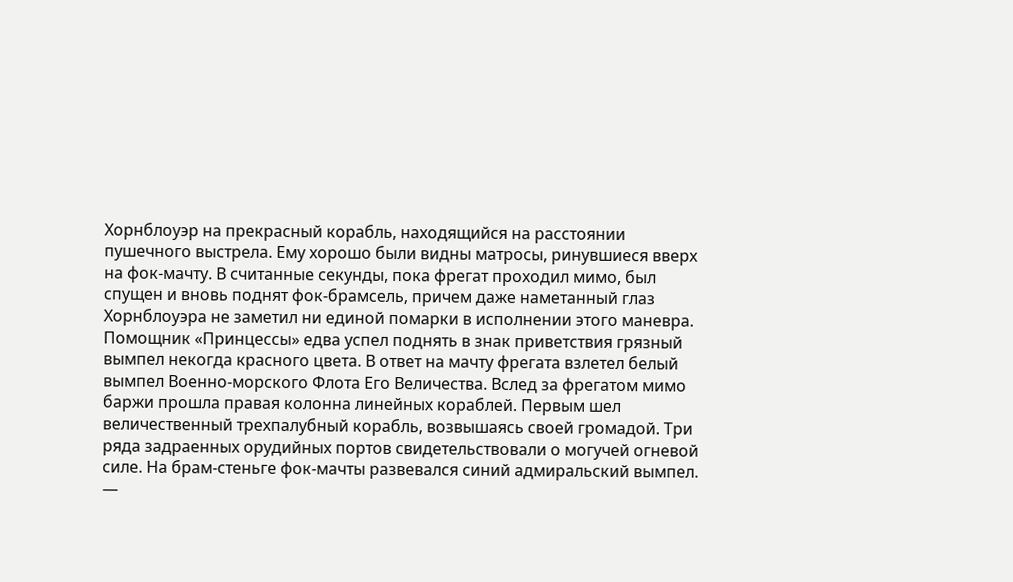Хорнблоуэр на прекрасный корабль, находящийся на расстоянии пушечного выстрела. Ему хорошо были видны матросы, ринувшиеся вверх на фок-мачту. В считанные секунды, пока фрегат проходил мимо, был спущен и вновь поднят фок-брамсель, причем даже наметанный глаз Хорнблоуэра не заметил ни единой помарки в исполнении этого маневра. Помощник «Принцессы» едва успел поднять в знак приветствия грязный вымпел некогда красного цвета. В ответ на мачту фрегата взлетел белый вымпел Военно-морского Флота Его Величества. Вслед за фрегатом мимо баржи прошла правая колонна линейных кораблей. Первым шел величественный трехпалубный корабль, возвышаясь своей громадой. Три ряда задраенных орудийных портов свидетельствовали о могучей огневой силе. На брам-стеньге фок-мачты развевался синий адмиральский вымпел.
—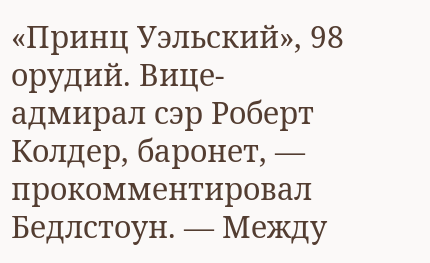«Принц Уэльский», 98 орудий. Вице-адмирал сэр Роберт Колдер, баронет, — прокомментировал Бедлстоун. — Между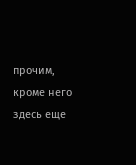прочим, кроме него здесь еще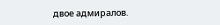двое адмиралов.